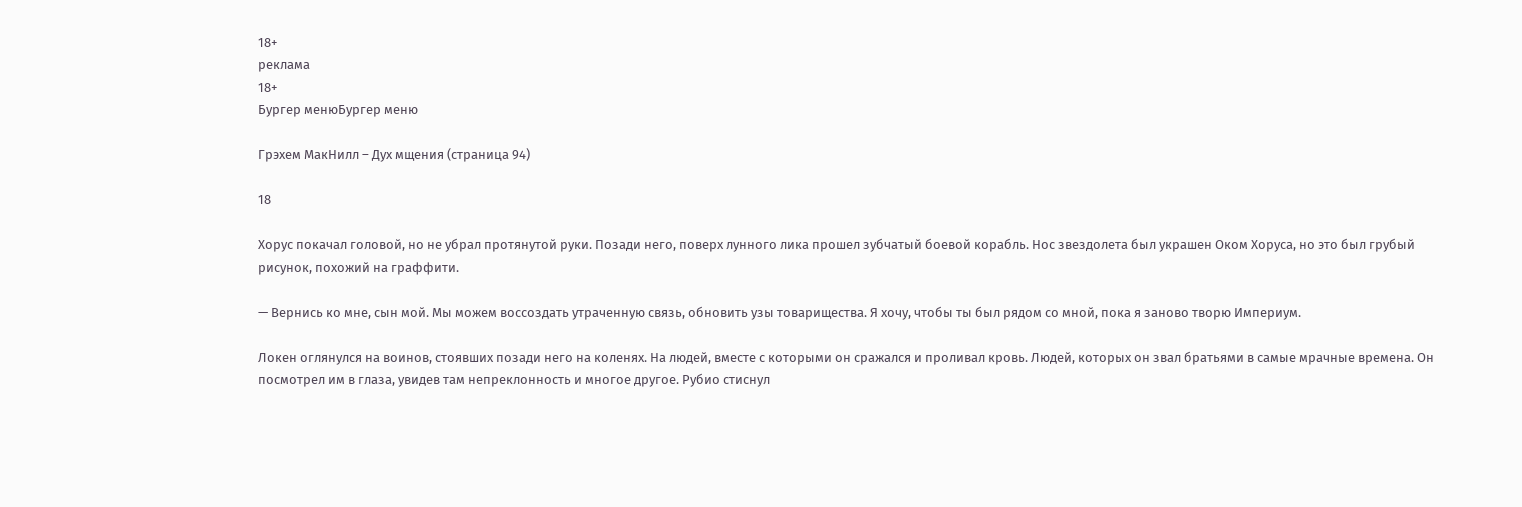18+
реклама
18+
Бургер менюБургер меню

Грэхем МакНилл – Дух мщения (страница 94)

18

Хорус покачал головой, но не убрал протянутой руки. Позади него, поверх лунного лика прошел зубчатый боевой корабль. Нос звездолета был украшен Оком Хоруса, но это был грубый рисунок, похожий на граффити.

— Вернись ко мне, сын мой. Мы можем воссоздать утраченную связь, обновить узы товарищества. Я хочу, чтобы ты был рядом со мной, пока я заново творю Империум.

Локен оглянулся на воинов, стоявших позади него на коленях. На людей, вместе с которыми он сражался и проливал кровь. Людей, которых он звал братьями в самые мрачные времена. Он посмотрел им в глаза, увидев там непреклонность и многое другое. Рубио стиснул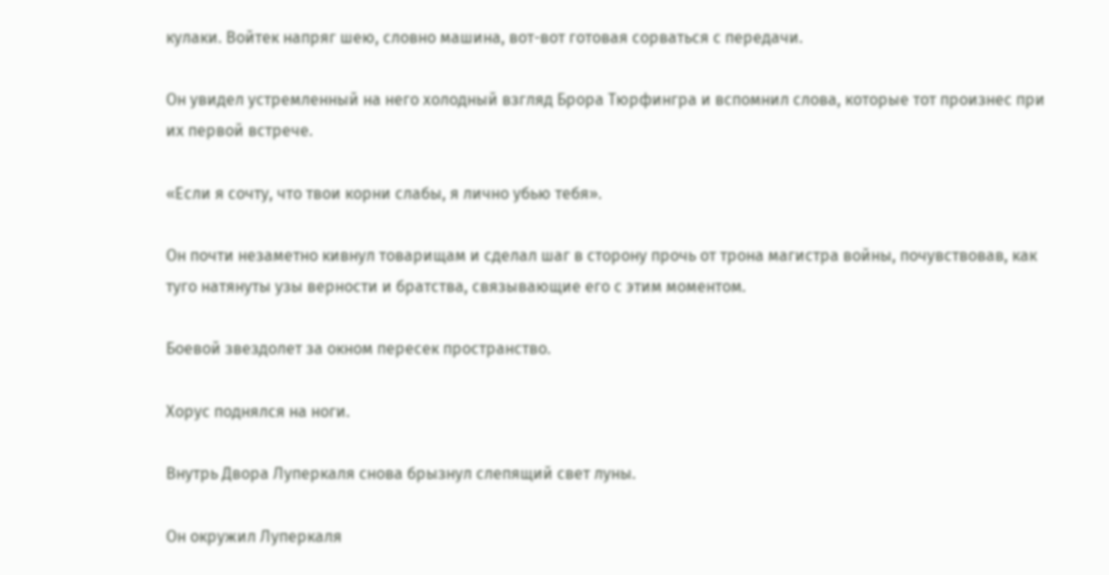кулаки. Войтек напряг шею, словно машина, вот-вот готовая сорваться с передачи.

Он увидел устремленный на него холодный взгляд Брора Тюрфингра и вспомнил слова, которые тот произнес при их первой встрече.

«Если я сочту, что твои корни слабы, я лично убью тебя».

Он почти незаметно кивнул товарищам и сделал шаг в сторону прочь от трона магистра войны, почувствовав, как туго натянуты узы верности и братства, связывающие его с этим моментом.

Боевой звездолет за окном пересек пространство.

Хорус поднялся на ноги.

Внутрь Двора Луперкаля снова брызнул слепящий свет луны.

Он окружил Луперкаля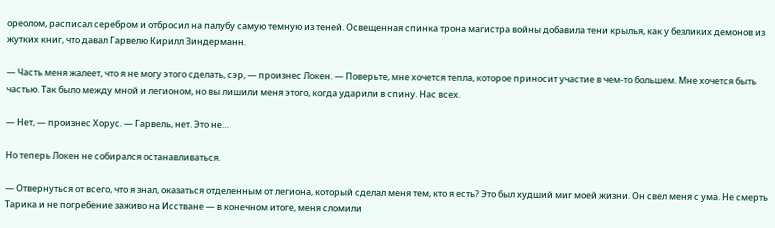ореолом, расписал серебром и отбросил на палубу самую темную из теней. Освещенная спинка трона магистра войны добавила тени крылья, как у безликих демонов из жутких книг, что давал Гарвелю Кирилл Зиндерманн.

— Часть меня жалеет, что я не могу этого сделать, сэр, — произнес Локен. — Поверьте, мне хочется тепла, которое приносит участие в чем-то большем. Мне хочется быть частью. Так было между мной и легионом, но вы лишили меня этого, когда ударили в спину. Нас всех.

— Нет, — произнес Хорус. — Гарвель, нет. Это не…

Но теперь Локен не собирался останавливаться.

— Отвернуться от всего, что я знал, оказаться отделенным от легиона, который сделал меня тем, кто я есть? Это был худший миг моей жизни. Он свел меня с ума. Не смерть Тарика и не погребение заживо на Исстване — в конечном итоге, меня сломили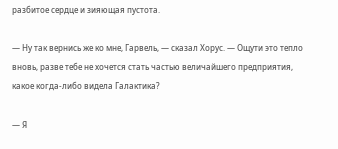разбитое сердце и зияющая пустота.

— Ну так вернись же ко мне, Гарвель, — сказал Хорус. — Ощути это тепло вновь, разве тебе не хочется стать частью величайшего предприятия, какое когда-либо видела Галактика?

— Я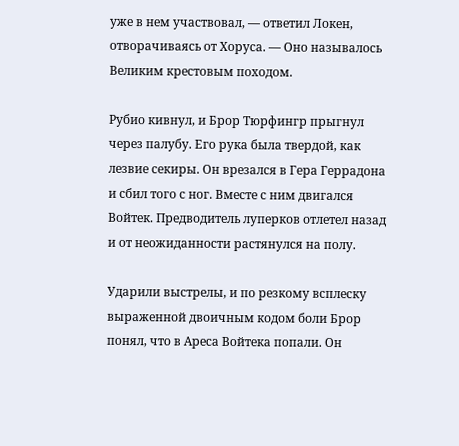уже в нем участвовал, — ответил Локен, отворачиваясь от Хоруса. — Оно называлось Великим крестовым походом.

Рубио кивнул, и Брор Тюрфингр прыгнул через палубу. Его рука была твердой, как лезвие секиры. Он врезался в Гера Геррадона и сбил того с ног. Вместе с ним двигался Войтек. Предводитель луперков отлетел назад и от неожиданности растянулся на полу.

Ударили выстрелы, и по резкому всплеску выраженной двоичным кодом боли Брор понял, что в Ареса Войтека попали. Он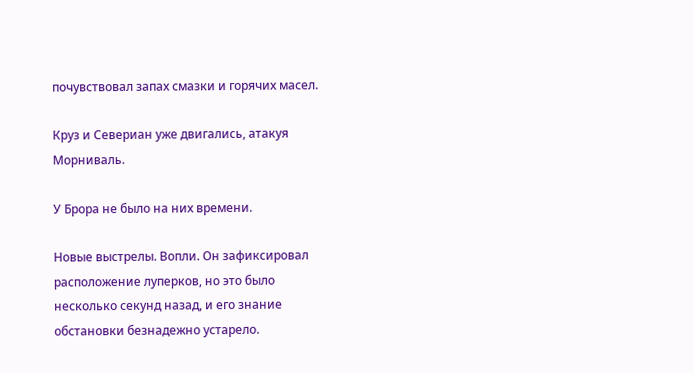почувствовал запах смазки и горячих масел.

Круз и Севериан уже двигались, атакуя Морниваль.

У Брора не было на них времени.

Новые выстрелы. Вопли. Он зафиксировал расположение луперков, но это было несколько секунд назад, и его знание обстановки безнадежно устарело.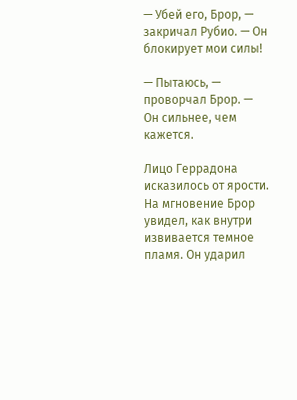— Убей его, Брор, — закричал Рубио. — Он блокирует мои силы!

— Пытаюсь, — проворчал Брор. — Он сильнее, чем кажется.

Лицо Геррадона исказилось от ярости. На мгновение Брор увидел, как внутри извивается темное пламя. Он ударил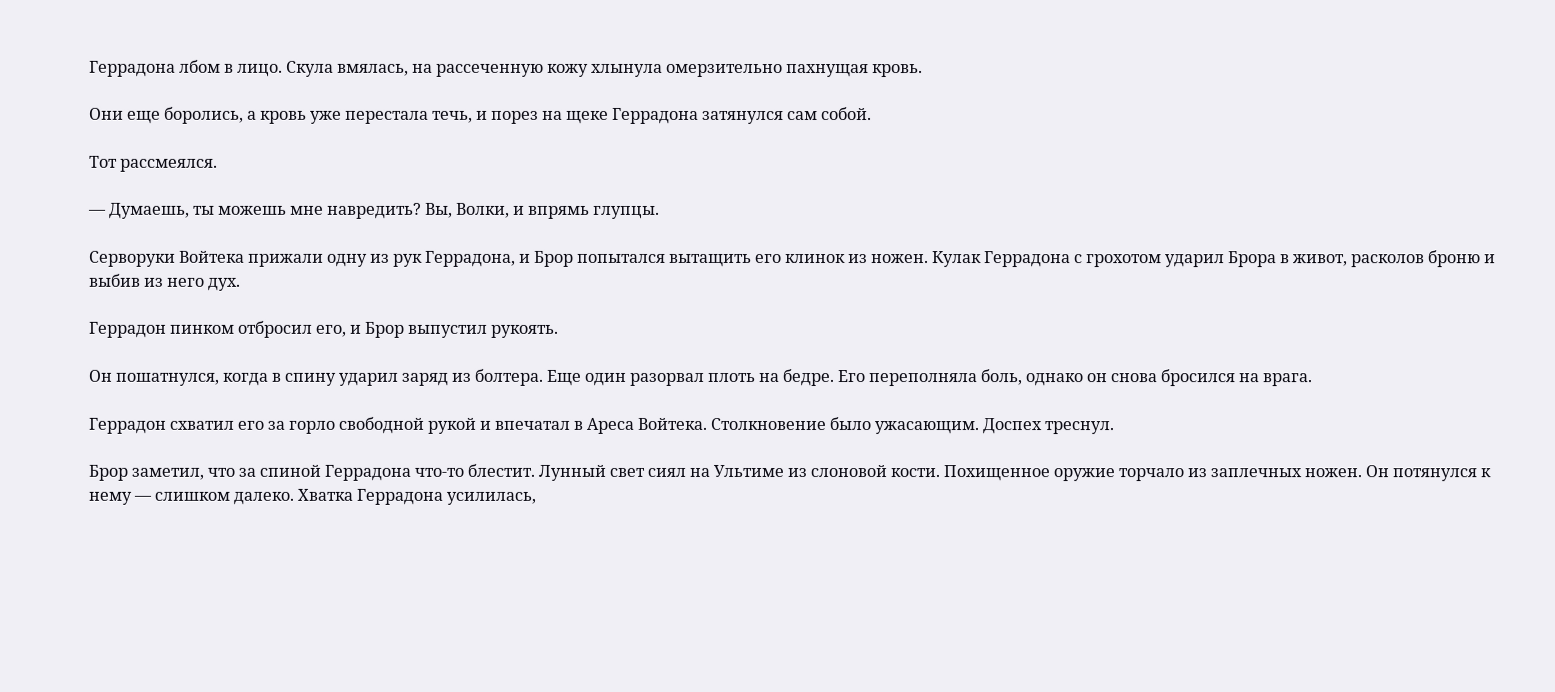Геррадона лбом в лицо. Скула вмялась, на рассеченную кожу хлынула омерзительно пахнущая кровь.

Они еще боролись, а кровь уже перестала течь, и порез на щеке Геррадона затянулся сам собой.

Тот рассмеялся.

— Думаешь, ты можешь мне навредить? Вы, Волки, и впрямь глупцы.

Серворуки Войтека прижали одну из рук Геррадона, и Брор попытался вытащить его клинок из ножен. Кулак Геррадона с грохотом ударил Брора в живот, расколов броню и выбив из него дух.

Геррадон пинком отбросил его, и Брор выпустил рукоять.

Он пошатнулся, когда в спину ударил заряд из болтера. Еще один разорвал плоть на бедре. Его переполняла боль, однако он снова бросился на врага.

Геррадон схватил его за горло свободной рукой и впечатал в Ареса Войтека. Столкновение было ужасающим. Доспех треснул.

Брор заметил, что за спиной Геррадона что-то блестит. Лунный свет сиял на Ультиме из слоновой кости. Похищенное оружие торчало из заплечных ножен. Он потянулся к нему — слишком далеко. Хватка Геррадона усилилась,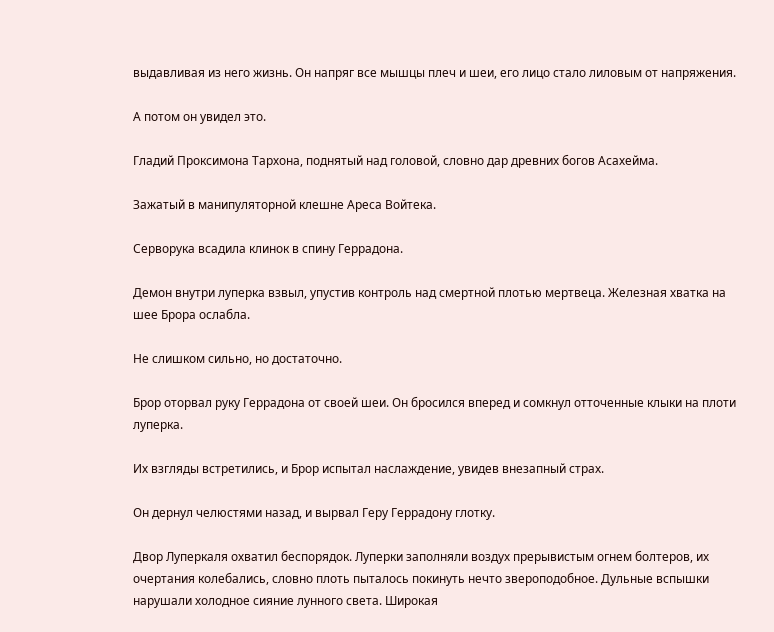выдавливая из него жизнь. Он напряг все мышцы плеч и шеи, его лицо стало лиловым от напряжения.

А потом он увидел это.

Гладий Проксимона Тархона, поднятый над головой, словно дар древних богов Асахейма.

Зажатый в манипуляторной клешне Ареса Войтека.

Серворука всадила клинок в спину Геррадона.

Демон внутри луперка взвыл, упустив контроль над смертной плотью мертвеца. Железная хватка на шее Брора ослабла.

Не слишком сильно, но достаточно.

Брор оторвал руку Геррадона от своей шеи. Он бросился вперед и сомкнул отточенные клыки на плоти луперка.

Их взгляды встретились, и Брор испытал наслаждение, увидев внезапный страх.

Он дернул челюстями назад, и вырвал Геру Геррадону глотку.

Двор Луперкаля охватил беспорядок. Луперки заполняли воздух прерывистым огнем болтеров, их очертания колебались, словно плоть пыталось покинуть нечто звероподобное. Дульные вспышки нарушали холодное сияние лунного света. Широкая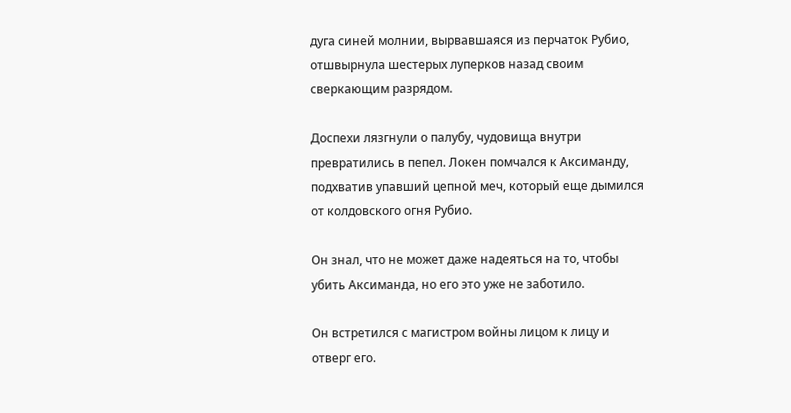дуга синей молнии, вырвавшаяся из перчаток Рубио, отшвырнула шестерых луперков назад своим сверкающим разрядом.

Доспехи лязгнули о палубу, чудовища внутри превратились в пепел. Локен помчался к Аксиманду, подхватив упавший цепной меч, который еще дымился от колдовского огня Рубио.

Он знал, что не может даже надеяться на то, чтобы убить Аксиманда, но его это уже не заботило.

Он встретился с магистром войны лицом к лицу и отверг его.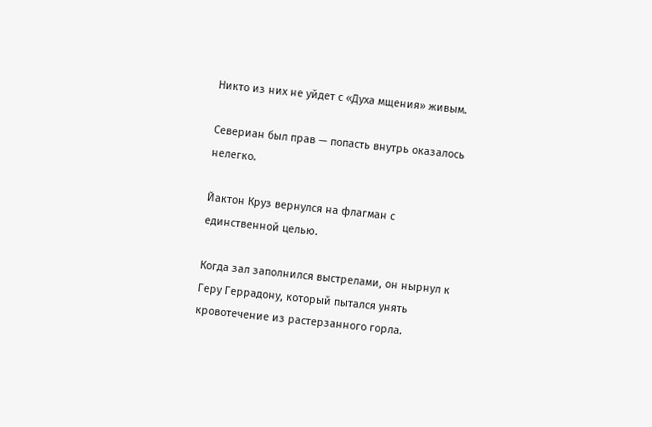Никто из них не уйдет с «Духа мщения» живым.

Севериан был прав — попасть внутрь оказалось нелегко.

Йактон Круз вернулся на флагман с единственной целью.

Когда зал заполнился выстрелами, он нырнул к Геру Геррадону, который пытался унять кровотечение из растерзанного горла.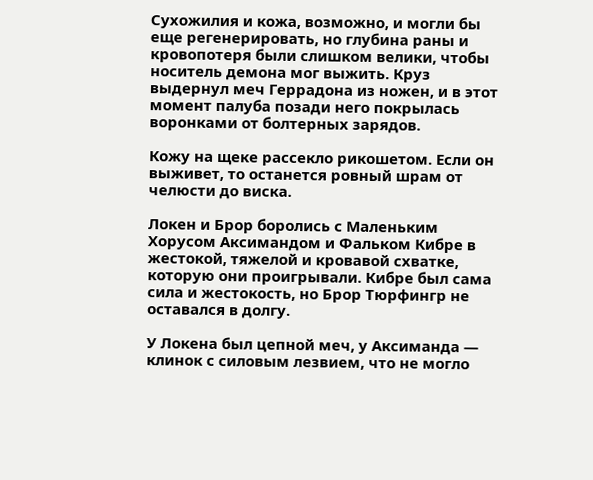Сухожилия и кожа, возможно, и могли бы еще регенерировать, но глубина раны и кровопотеря были слишком велики, чтобы носитель демона мог выжить. Круз выдернул меч Геррадона из ножен, и в этот момент палуба позади него покрылась воронками от болтерных зарядов.

Кожу на щеке рассекло рикошетом. Если он выживет, то останется ровный шрам от челюсти до виска.

Локен и Брор боролись с Маленьким Хорусом Аксимандом и Фальком Кибре в жестокой, тяжелой и кровавой схватке, которую они проигрывали. Кибре был сама сила и жестокость, но Брор Тюрфингр не оставался в долгу.

У Локена был цепной меч, у Аксиманда — клинок с силовым лезвием, что не могло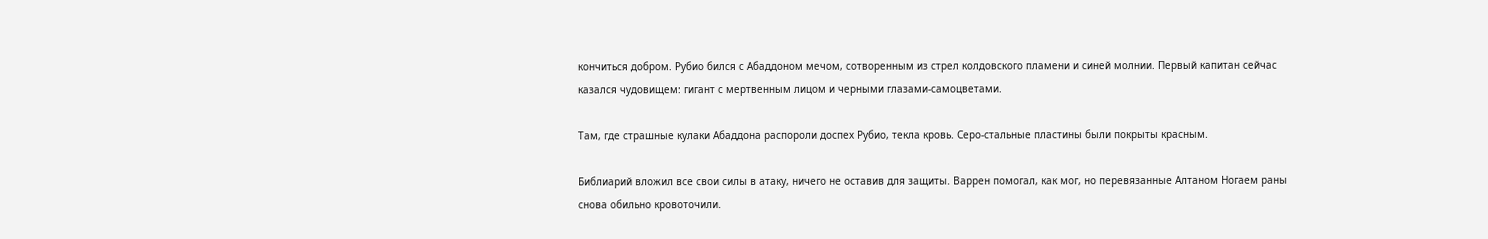кончиться добром. Рубио бился с Абаддоном мечом, сотворенным из стрел колдовского пламени и синей молнии. Первый капитан сейчас казался чудовищем: гигант с мертвенным лицом и черными глазами-самоцветами.

Там, где страшные кулаки Абаддона распороли доспех Рубио, текла кровь. Серо-стальные пластины были покрыты красным.

Библиарий вложил все свои силы в атаку, ничего не оставив для защиты. Варрен помогал, как мог, но перевязанные Алтаном Ногаем раны снова обильно кровоточили.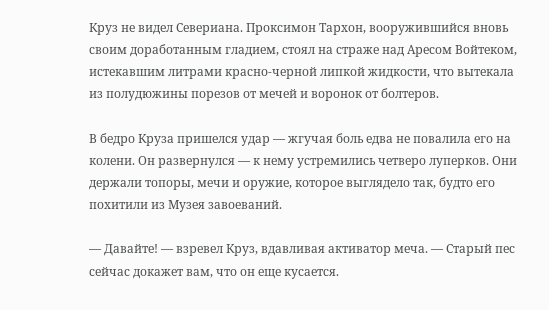Круз не видел Севериана. Проксимон Тархон, вооружившийся вновь своим доработанным гладием, стоял на страже над Аресом Войтеком, истекавшим литрами красно-черной липкой жидкости, что вытекала из полудюжины порезов от мечей и воронок от болтеров.

В бедро Круза пришелся удар — жгучая боль едва не повалила его на колени. Он развернулся — к нему устремились четверо луперков. Они держали топоры, мечи и оружие, которое выглядело так, будто его похитили из Музея завоеваний.

— Давайте! — взревел Круз, вдавливая активатор меча. — Старый пес сейчас докажет вам, что он еще кусается.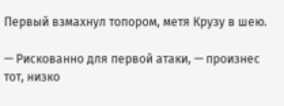Первый взмахнул топором, метя Крузу в шею.

— Рискованно для первой атаки, — произнес тот, низко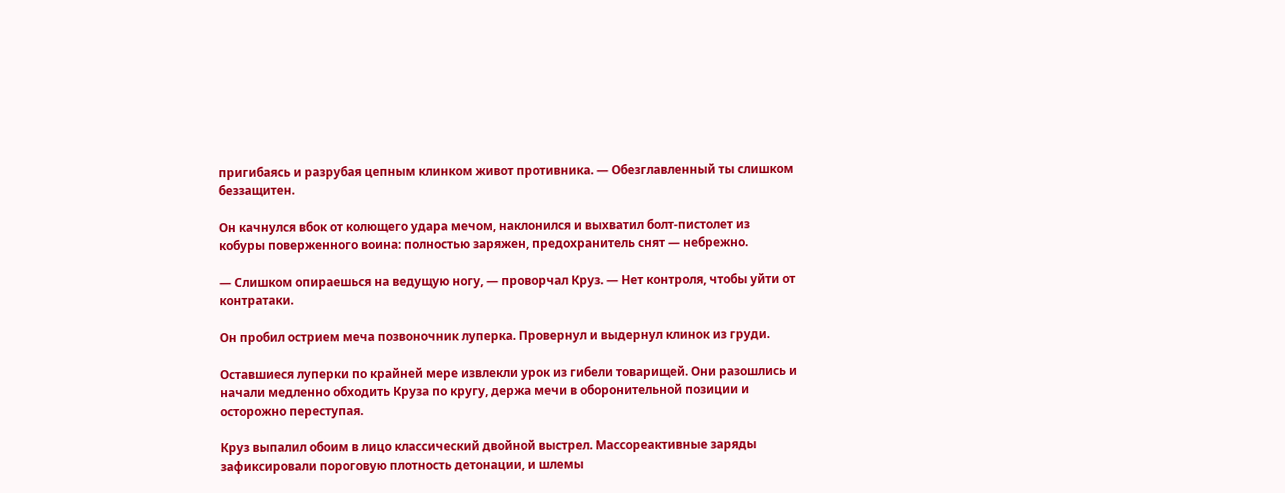пригибаясь и разрубая цепным клинком живот противника. — Обезглавленный ты слишком беззащитен.

Он качнулся вбок от колющего удара мечом, наклонился и выхватил болт-пистолет из кобуры поверженного воина: полностью заряжен, предохранитель снят — небрежно.

— Слишком опираешься на ведущую ногу, — проворчал Круз. — Нет контроля, чтобы уйти от контратаки.

Он пробил острием меча позвоночник луперка. Провернул и выдернул клинок из груди.

Оставшиеся луперки по крайней мере извлекли урок из гибели товарищей. Они разошлись и начали медленно обходить Круза по кругу, держа мечи в оборонительной позиции и осторожно переступая.

Круз выпалил обоим в лицо классический двойной выстрел. Массореактивные заряды зафиксировали пороговую плотность детонации, и шлемы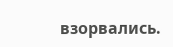взорвались.